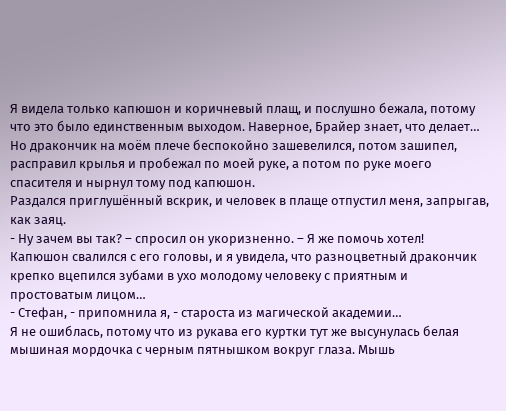Я видела только капюшон и коричневый плащ, и послушно бежала, потому что это было единственным выходом. Наверное, Брайер знает, что делает…
Но дракончик на моём плече беспокойно зашевелился, потом зашипел, расправил крылья и пробежал по моей руке, а потом по руке моего спасителя и нырнул тому под капюшон.
Раздался приглушённый вскрик, и человек в плаще отпустил меня, запрыгав, как заяц.
- Ну зачем вы так? – спросил он укоризненно. – Я же помочь хотел!
Капюшон свалился с его головы, и я увидела, что разноцветный дракончик крепко вцепился зубами в ухо молодому человеку с приятным и простоватым лицом…
- Стефан, - припомнила я, - староста из магической академии…
Я не ошиблась, потому что из рукава его куртки тут же высунулась белая мышиная мордочка с черным пятнышком вокруг глаза. Мышь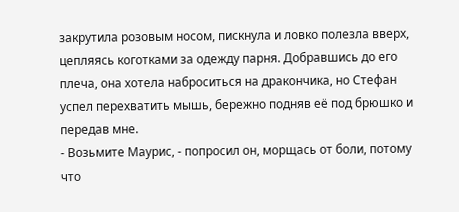закрутила розовым носом, пискнула и ловко полезла вверх, цепляясь коготками за одежду парня. Добравшись до его плеча, она хотела наброситься на дракончика, но Стефан успел перехватить мышь, бережно подняв её под брюшко и передав мне.
- Возьмите Маурис, - попросил он, морщась от боли, потому что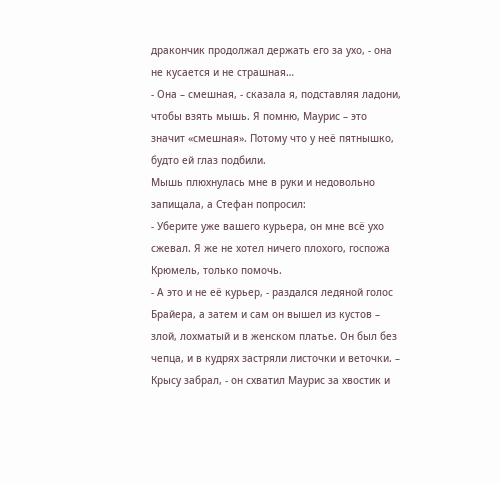дракончик продолжал держать его за ухо, - она не кусается и не страшная…
- Она – смешная, - сказала я, подставляя ладони, чтобы взять мышь. Я помню, Маурис – это значит «смешная». Потому что у неё пятнышко, будто ей глаз подбили.
Мышь плюхнулась мне в руки и недовольно запищала, а Стефан попросил:
- Уберите уже вашего курьера, он мне всё ухо сжевал. Я же не хотел ничего плохого, госпожа Крюмель, только помочь.
- А это и не её курьер, - раздался ледяной голос Брайера, а затем и сам он вышел из кустов – злой, лохматый и в женском платье. Он был без чепца, и в кудрях застряли листочки и веточки. – Крысу забрал, - он схватил Маурис за хвостик и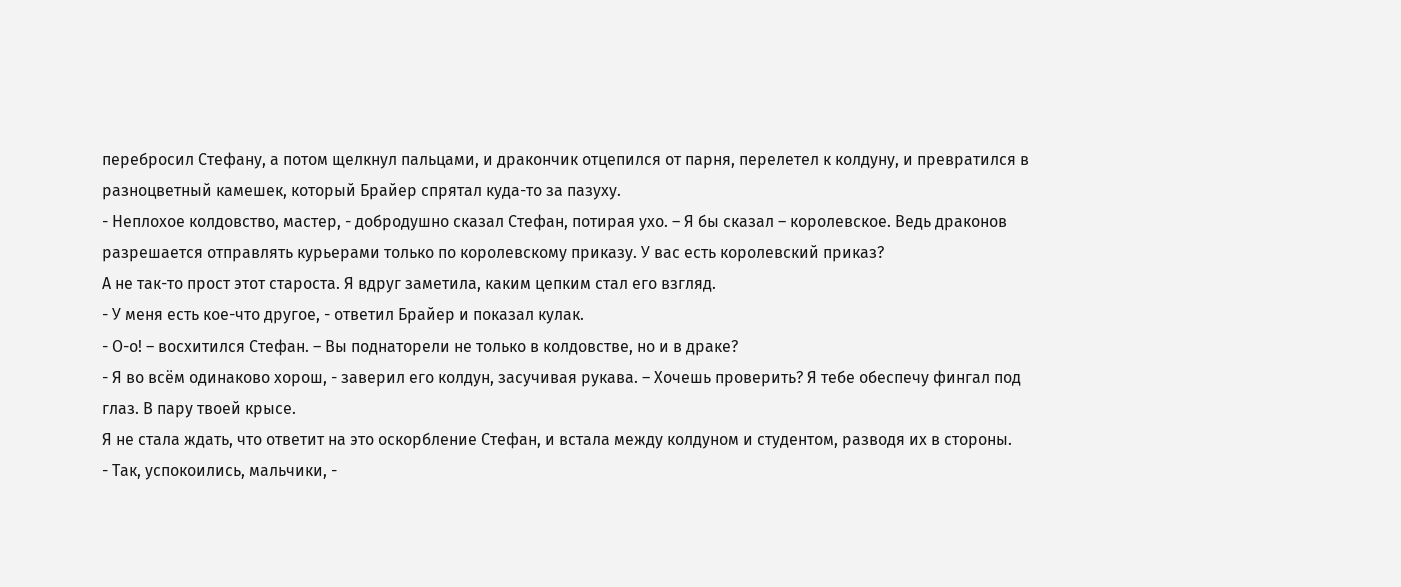перебросил Стефану, а потом щелкнул пальцами, и дракончик отцепился от парня, перелетел к колдуну, и превратился в разноцветный камешек, который Брайер спрятал куда-то за пазуху.
- Неплохое колдовство, мастер, - добродушно сказал Стефан, потирая ухо. – Я бы сказал – королевское. Ведь драконов разрешается отправлять курьерами только по королевскому приказу. У вас есть королевский приказ?
А не так-то прост этот староста. Я вдруг заметила, каким цепким стал его взгляд.
- У меня есть кое-что другое, - ответил Брайер и показал кулак.
- О-о! – восхитился Стефан. – Вы поднаторели не только в колдовстве, но и в драке?
- Я во всём одинаково хорош, - заверил его колдун, засучивая рукава. – Хочешь проверить? Я тебе обеспечу фингал под глаз. В пару твоей крысе.
Я не стала ждать, что ответит на это оскорбление Стефан, и встала между колдуном и студентом, разводя их в стороны.
- Так, успокоились, мальчики, -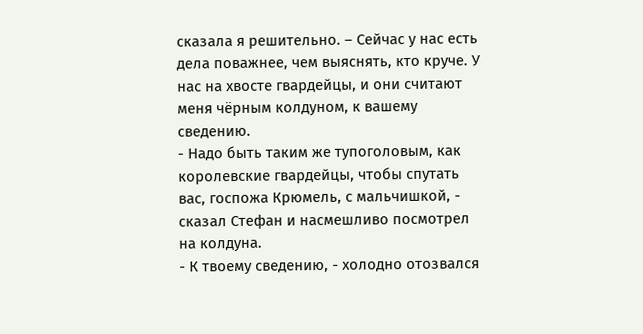сказала я решительно. – Сейчас у нас есть дела поважнее, чем выяснять, кто круче. У нас на хвосте гвардейцы, и они считают меня чёрным колдуном, к вашему сведению.
- Надо быть таким же тупоголовым, как королевские гвардейцы, чтобы спутать вас, госпожа Крюмель, с мальчишкой, - сказал Стефан и насмешливо посмотрел на колдуна.
- К твоему сведению, - холодно отозвался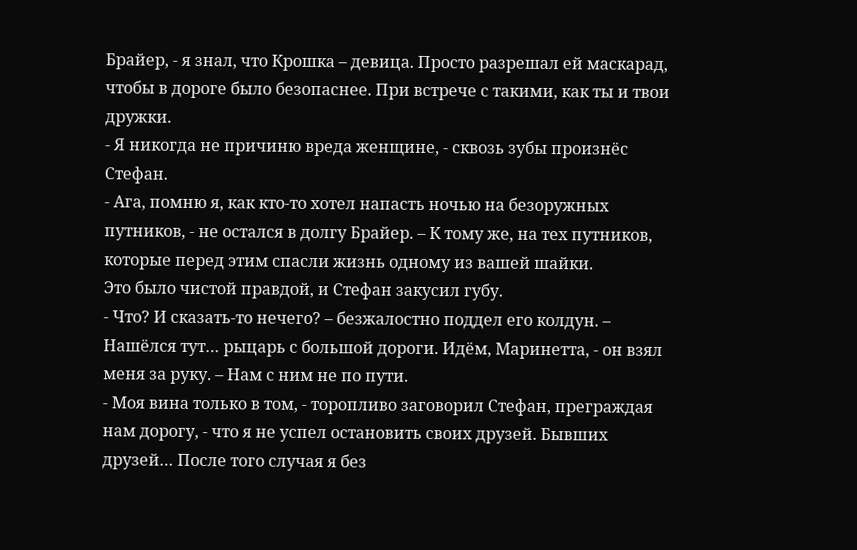Брайер, - я знал, что Крошка – девица. Просто разрешал ей маскарад, чтобы в дороге было безопаснее. При встрече с такими, как ты и твои дружки.
- Я никогда не причиню вреда женщине, - сквозь зубы произнёс Стефан.
- Ага, помню я, как кто-то хотел напасть ночью на безоружных путников, - не остался в долгу Брайер. – К тому же, на тех путников, которые перед этим спасли жизнь одному из вашей шайки.
Это было чистой правдой, и Стефан закусил губу.
- Что? И сказать-то нечего? – безжалостно поддел его колдун. – Нашёлся тут… рыцарь с большой дороги. Идём, Маринетта, - он взял меня за руку. – Нам с ним не по пути.
- Моя вина только в том, - торопливо заговорил Стефан, преграждая нам дорогу, - что я не успел остановить своих друзей. Бывших друзей… После того случая я без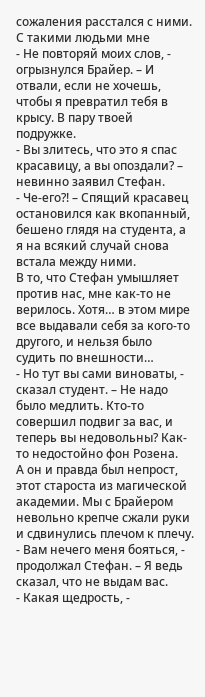сожаления расстался с ними. С такими людьми мне
- Не повторяй моих слов, - огрызнулся Брайер. – И отвали, если не хочешь, чтобы я превратил тебя в крысу. В пару твоей подружке.
- Вы злитесь, что это я спас красавицу, а вы опоздали? – невинно заявил Стефан.
- Че-его?! – Спящий красавец остановился как вкопанный, бешено глядя на студента, а я на всякий случай снова встала между ними.
В то, что Стефан умышляет против нас, мне как-то не верилось. Хотя… в этом мире все выдавали себя за кого-то другого, и нельзя было судить по внешности…
- Но тут вы сами виноваты, - сказал студент. – Не надо было медлить. Кто-то совершил подвиг за вас, и теперь вы недовольны? Как-то недостойно фон Розена.
А он и правда был непрост, этот староста из магической академии. Мы с Брайером невольно крепче сжали руки и сдвинулись плечом к плечу.
- Вам нечего меня бояться, - продолжал Стефан. – Я ведь сказал, что не выдам вас.
- Какая щедрость, -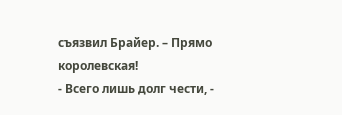съязвил Брайер. – Прямо королевская!
- Всего лишь долг чести, -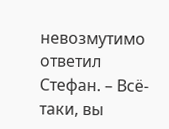невозмутимо ответил Стефан. – Всё-таки, вы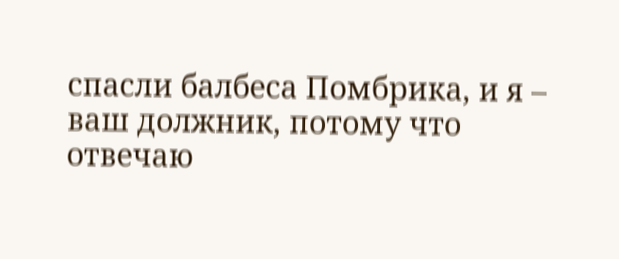спасли балбеса Помбрика, и я – ваш должник, потому что отвечаю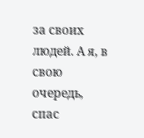за своих людей. А я, в свою очередь, спас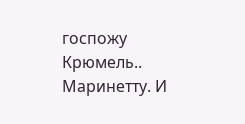госпожу Крюмель.. Маринетту. И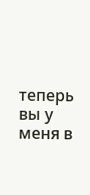теперь вы у меня в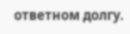ответном долгу.